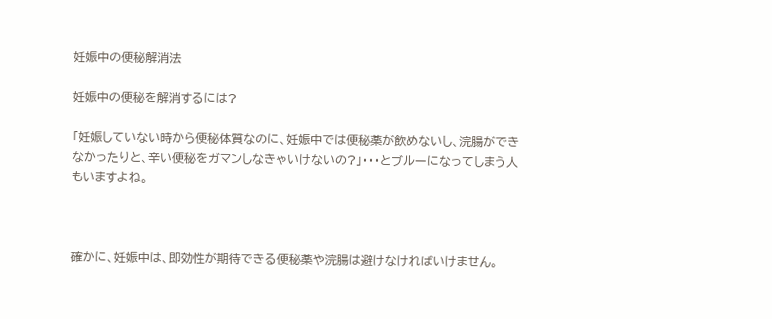妊娠中の便秘解消法

妊娠中の便秘を解消するには?

「妊娠していない時から便秘体質なのに、妊娠中では便秘薬が飲めないし、浣腸ができなかったりと、辛い便秘をガマンしなきゃいけないの?」・・・とブルーになってしまう人もいますよね。



確かに、妊娠中は、即効性が期待できる便秘薬や浣腸は避けなければいけません。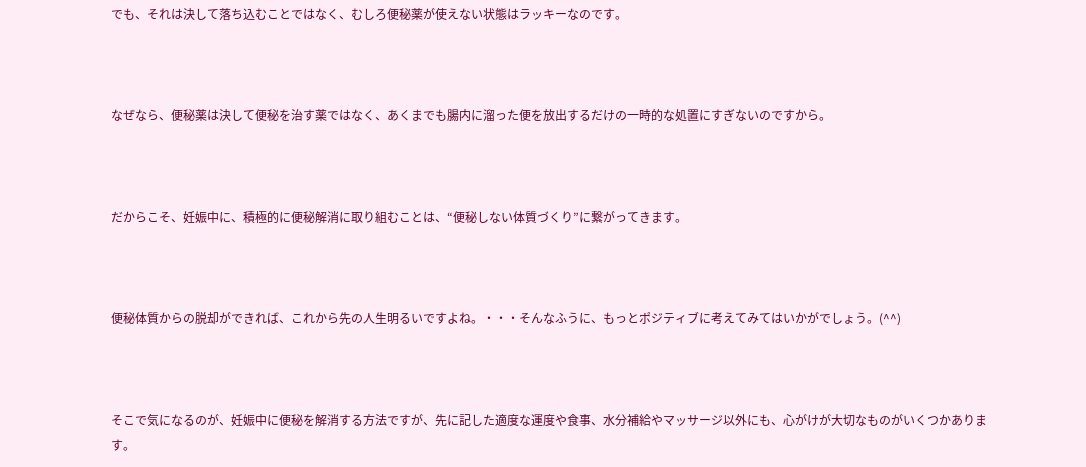でも、それは決して落ち込むことではなく、むしろ便秘薬が使えない状態はラッキーなのです。



なぜなら、便秘薬は決して便秘を治す薬ではなく、あくまでも腸内に溜った便を放出するだけの一時的な処置にすぎないのですから。



だからこそ、妊娠中に、積極的に便秘解消に取り組むことは、“便秘しない体質づくり”に繋がってきます。



便秘体質からの脱却ができれば、これから先の人生明るいですよね。・・・そんなふうに、もっとポジティブに考えてみてはいかがでしょう。(^^)



そこで気になるのが、妊娠中に便秘を解消する方法ですが、先に記した適度な運度や食事、水分補給やマッサージ以外にも、心がけが大切なものがいくつかあります。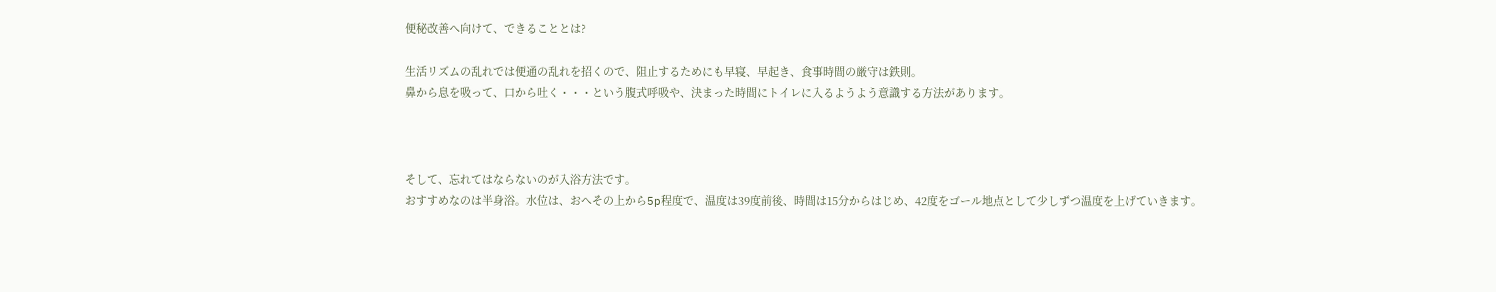便秘改善へ向けて、できることとは?

生活リズムの乱れでは便通の乱れを招くので、阻止するためにも早寝、早起き、食事時間の厳守は鉄則。
鼻から息を吸って、口から吐く・・・という腹式呼吸や、決まった時間にトイレに入るようよう意識する方法があります。



そして、忘れてはならないのが入浴方法です。
おすすめなのは半身浴。水位は、おへその上から5p程度で、温度は39度前後、時間は15分からはじめ、42度をゴール地点として少しずつ温度を上げていきます。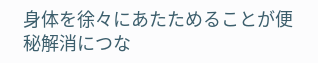身体を徐々にあたためることが便秘解消につな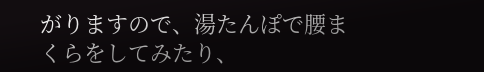がりますので、湯たんぽで腰まくらをしてみたり、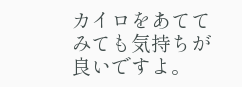カイロをあててみても気持ちが良いですよ。